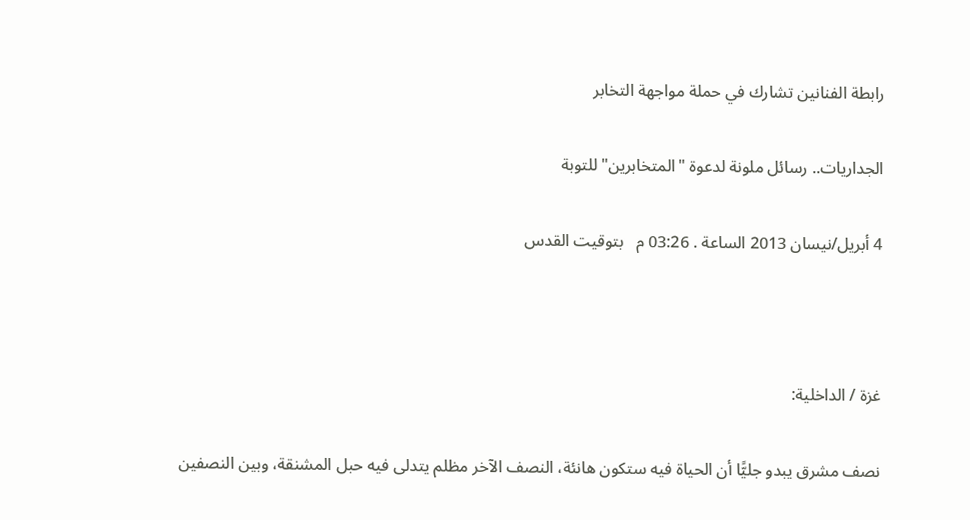رابطة الفنانين تشارك في حملة مواجهة التخابر

الجداريات.. رسائل ملونة لدعوة "المتخابرين" للتوبة

4 أبريل/نيسان 2013 الساعة . 03:26 م   بتوقيت القدس



غزة / الداخلية:

نصف مشرق يبدو جليًّا أن الحياة فيه ستكون هانئة، النصف الآخر مظلم يتدلى فيه حبل المشنقة، وبين النصفين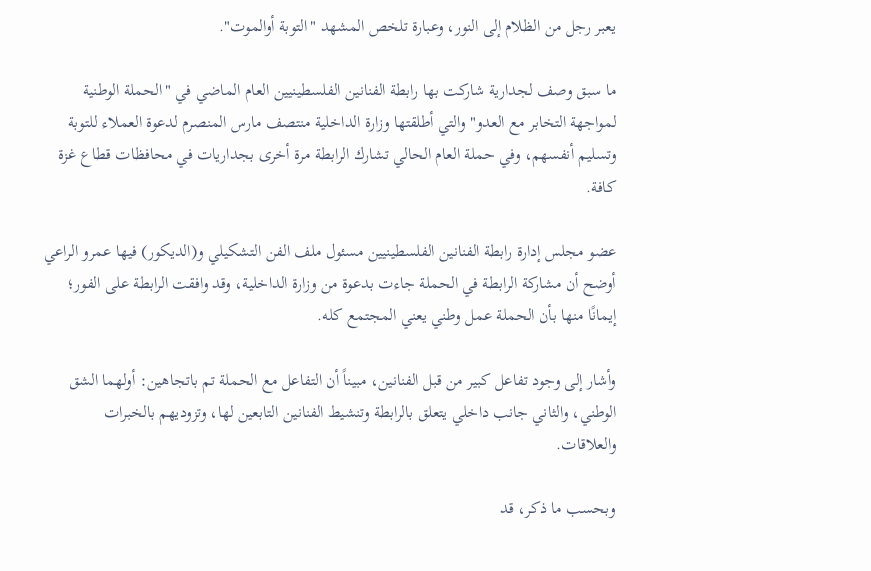يعبر رجل من الظلام إلى النور، وعبارة تلخص المشهد "التوبة أوالموت".

ما سبق وصف لجدارية شاركت بها رابطة الفنانين الفلسطينيين العام الماضي في "الحملة الوطنية لمواجهة التخابر مع العدو" والتي أطلقتها وزارة الداخلية منتصف مارس المنصرم لدعوة العملاء للتوبة وتسليم أنفسهم، وفي حملة العام الحالي تشارك الرابطة مرة أخرى بجداريات في محافظات قطاع غزة كافة.

عضو مجلس إدارة رابطة الفنانين الفلسطينيين مسئول ملف الفن التشكيلي و(الديكور) فيها عمرو الراعي أوضح أن مشاركة الرابطة في الحملة جاءت بدعوة من وزارة الداخلية، وقد وافقت الرابطة على الفور؛ إيمانًا منها بأن الحملة عمل وطني يعني المجتمع كله.

وأشار إلى وجود تفاعل كبير من قبل الفنانين، مبيناً أن التفاعل مع الحملة تم باتجاهين: أولهما الشق الوطني، والثاني جانب داخلي يتعلق بالرابطة وتنشيط الفنانين التابعين لها، وتزوديهم بالخبرات والعلاقات.

وبحسب ما ذكر، قد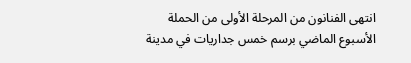انتهى الفنانون من المرحلة الأولى من الحملة الأسبوع الماضي برسم خمس جداريات في مدينة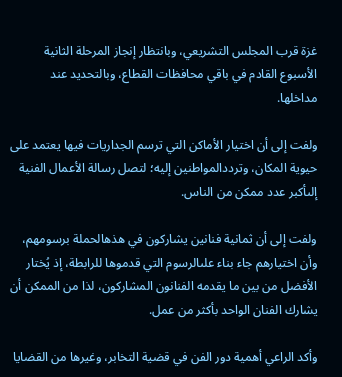غزة قرب المجلس التشريعي، وبانتظار إنجاز المرحلة الثانية الأسبوع القادم في باقي محافظات القطاع، وبالتحديد عند مداخلها.

ولفت إلى أن اختيار الأماكن التي ترسم الجداريات فيها يعتمد على حيوية المكان، وترددالمواطنين إليه؛ لتصل رسالة الأعمال الفنية إلىأكبر عدد ممكن من الناس.

ولفت إلى أن ثمانية فنانين يشاركون في هذهالحملة برسومهم، وأن اختيارهم جاء بناء علىالرسوم التي قدموها للرابطة، إذ يُختار الأفضل من بين ما يقدمه الفنانون المشاركون، لذا من الممكن أن يشارك الفنان الواحد بأكثر من عمل.

وأكد الراعي أهمية دور الفن في قضية التخابر، وغيرها من القضايا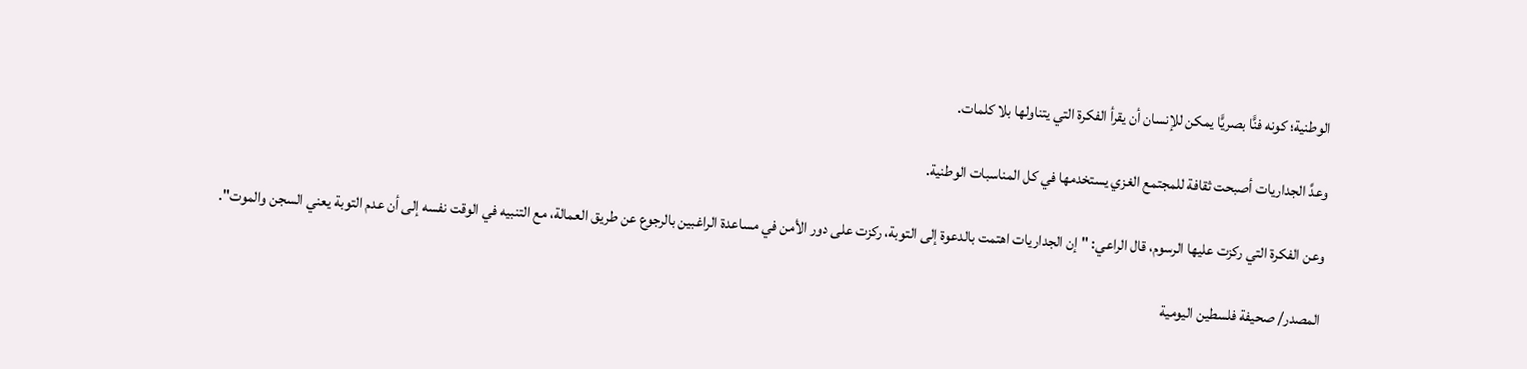الوطنية؛ كونه فنًّا بصريًّا يمكن للإنسان أن يقرأ الفكرة التي يتناولها بلا كلمات.

وعدَّ الجداريات أصبحت ثقافة للمجتمع الغزي يستخدمها في كل المناسبات الوطنية.

وعن الفكرة التي ركزت عليها الرسوم، قال الراعي: "إن الجداريات اهتمت بالدعوة إلى التوبة، ركزت على دور الأمن في مساعدة الراغبين بالرجوع عن طريق العمالة، مع التنبيه في الوقت نفسه إلى أن عدم التوبة يعني السجن والموت".

المصدر/ صحيفة فلسطين اليومية